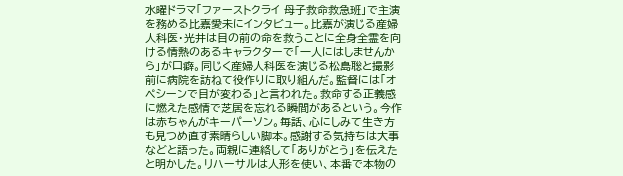水曜ドラマ「ファーストクライ 母子救命救急班」で主演を務める比嘉愛未にインタビュー。比嘉が演じる産婦人科医・光井は目の前の命を救うことに全身全霊を向ける情熱のあるキャラクターで「一人にはしませんから」が口癖。同じく産婦人科医を演じる松島聡と撮影前に病院を訪ねて役作りに取り組んだ。監督には「オペシーンで目が変わる」と言われた。救命する正義感に燃えた感情で芝居を忘れる瞬間があるという。今作は赤ちゃんがキーパーソン。毎話、心にしみて生き方も見つめ直す素晴らしい脚本。感謝する気持ちは大事などと語った。両親に連絡して「ありがとう」を伝えたと明かした。リハーサルは人形を使い、本番で本物の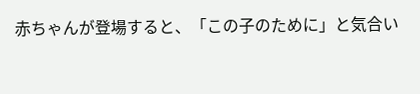赤ちゃんが登場すると、「この子のために」と気合い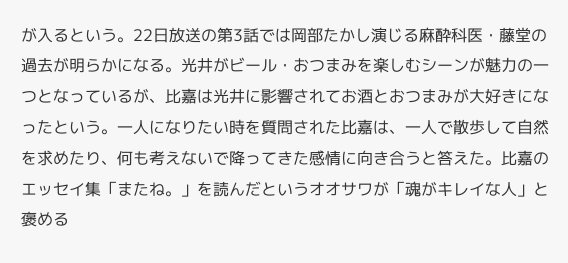が入るという。22日放送の第3話では岡部たかし演じる麻酔科医・藤堂の過去が明らかになる。光井がビール・おつまみを楽しむシーンが魅力の一つとなっているが、比嘉は光井に影響されてお酒とおつまみが大好きになったという。一人になりたい時を質問された比嘉は、一人で散歩して自然を求めたり、何も考えないで降ってきた感情に向き合うと答えた。比嘉のエッセイ集「またね。」を読んだというオオサワが「魂がキレイな人」と褒める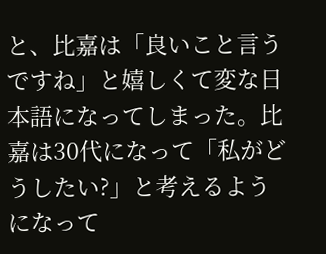と、比嘉は「良いこと言うですね」と嬉しくて変な日本語になってしまった。比嘉は30代になって「私がどうしたい?」と考えるようになって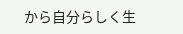から自分らしく生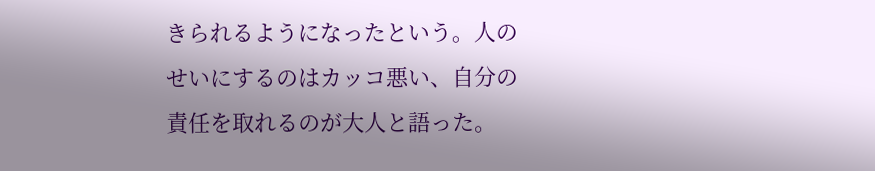きられるようになったという。人のせいにするのはカッコ悪い、自分の責任を取れるのが大人と語った。